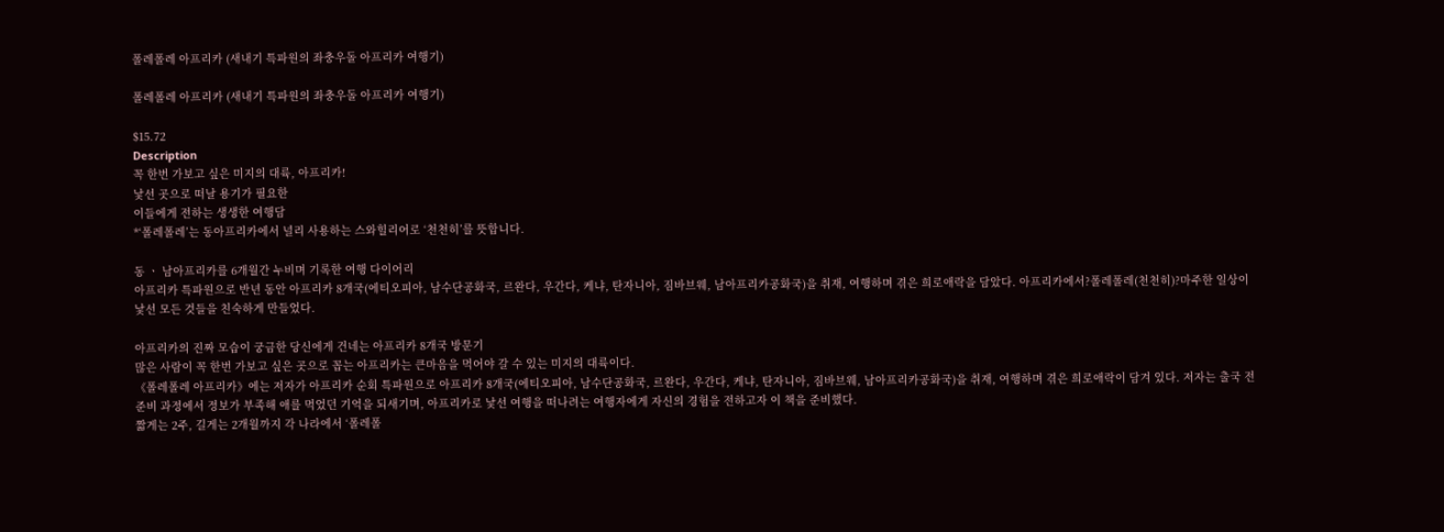폴레폴레 아프리카 (새내기 특파원의 좌충우돌 아프리카 여행기)

폴레폴레 아프리카 (새내기 특파원의 좌충우돌 아프리카 여행기)

$15.72
Description
꼭 한번 가보고 싶은 미지의 대륙, 아프리카!
낯선 곳으로 떠날 용기가 필요한
이들에게 전하는 생생한 여행담
*‘폴레폴레’는 동아프리카에서 널리 사용하는 스와힐리어로 ‘천천히’를 뜻합니다.

동 ㆍ 남아프리카를 6개월간 누비며 기록한 여행 다이어리
아프리카 특파원으로 반년 동안 아프리카 8개국(에티오피아, 남수단공화국, 르완다, 우간다, 케냐, 탄자니아, 짐바브웨, 남아프리카공화국)을 취재, 여행하며 겪은 희로애락을 담았다. 아프리카에서?폴레폴레(천천히)?마주한 일상이 낯선 모든 것들을 친숙하게 만들었다.

아프리카의 진짜 모습이 궁금한 당신에게 건네는 아프리카 8개국 방문기
많은 사람이 꼭 한번 가보고 싶은 곳으로 꼽는 아프리카는 큰마음을 먹어야 갈 수 있는 미지의 대륙이다.
《폴레폴레 아프리카》에는 저자가 아프리카 순회 특파원으로 아프리카 8개국(에티오피아, 남수단공화국, 르완다, 우간다, 케냐, 탄자니아, 짐바브웨, 남아프리카공화국)을 취재, 여행하며 겪은 희로애락이 담겨 있다. 저자는 출국 전 준비 과정에서 정보가 부족해 애를 먹었던 기억을 되새기며, 아프리카로 낯선 여행을 떠나려는 여행자에게 자신의 경험을 전하고자 이 책을 준비했다.
짧게는 2주, 길게는 2개월까지 각 나라에서 ‘폴레폴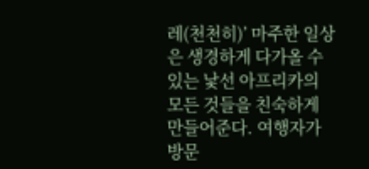레(천천히)’ 마주한 일상은 생경하게 다가올 수 있는 낯선 아프리카의 모든 것들을 친숙하게 만들어준다. 여행자가 방문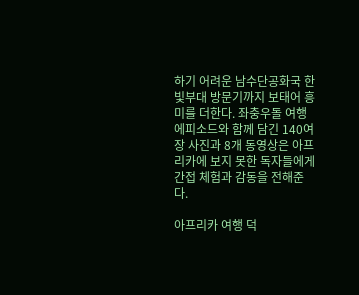하기 어려운 남수단공화국 한빛부대 방문기까지 보태어 흥미를 더한다. 좌충우돌 여행 에피소드와 함께 담긴 140여 장 사진과 8개 동영상은 아프리카에 보지 못한 독자들에게 간접 체험과 감동을 전해준다.

아프리카 여행 덕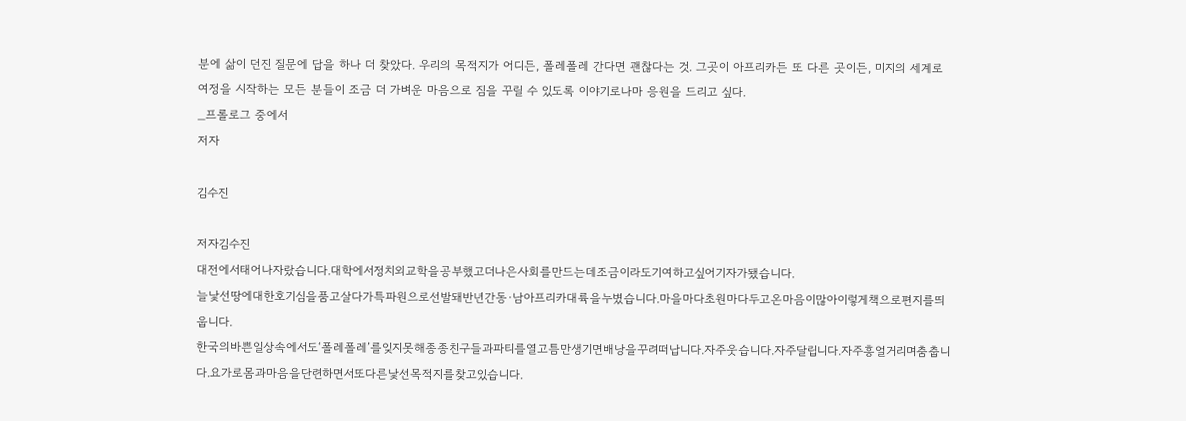분에 삶이 던진 질문에 답을 하나 더 찾았다. 우리의 목적지가 어디든, 폴레폴레 간다면 괜찮다는 것. 그곳이 아프리카든 또 다른 곳이든, 미지의 세계로 여정을 시작하는 모든 분들이 조금 더 가벼운 마음으로 짐을 꾸릴 수 있도록 이야기로나마 응원을 드리고 싶다.
_프롤로그 중에서
저자

김수진

저자김수진
대전에서태어나자랐습니다.대학에서정치외교학을공부했고더나은사회를만드는데조금이라도기여하고싶어기자가됐습니다.
늘낯선땅에대한호기심을품고살다가특파원으로선발돼반년간동·남아프리카대륙을누볐습니다.마을마다초원마다두고온마음이많아이렇게책으로편지를띄웁니다.
한국의바쁜일상속에서도‘폴레폴레’를잊지못해종종친구들과파티를열고틈만생기면배낭을꾸려떠납니다.자주웃습니다.자주달립니다.자주흥얼거리며춤춥니다.요가로몸과마음을단련하면서또다른낯선목적지를찾고있습니다.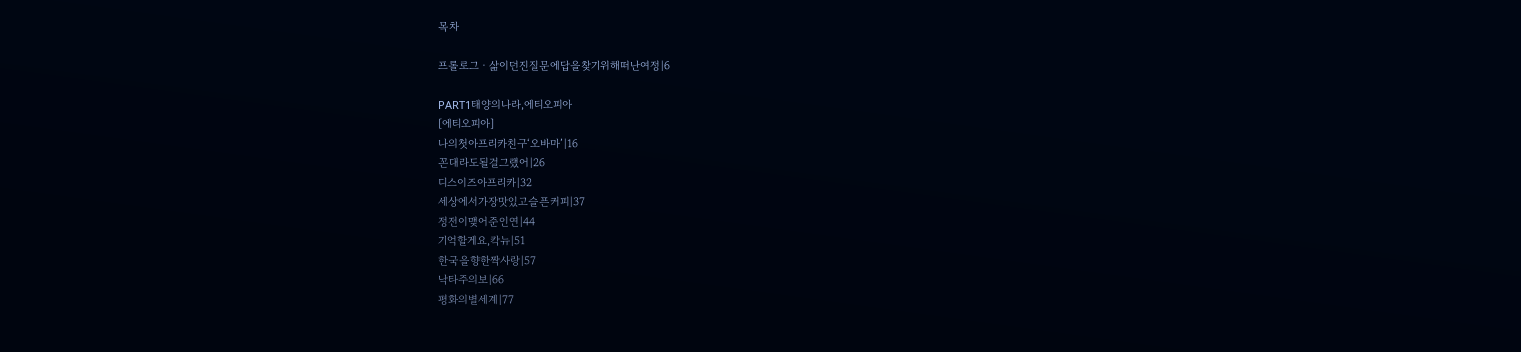목차

프롤로그ㆍ삶이던진질문에답을찾기위해떠난여정|6

PART1태양의나라,에티오피아
[에티오피아]
나의첫아프리카친구‘오바마’|16
꼰대라도될걸그랬어|26
디스이즈아프리카|32
세상에서가장맛있고슬픈커피|37
정전이맺어준인연|44
기억할게요,칵뉴|51
한국을향한짝사랑|57
낙타주의보|66
평화의별세계|77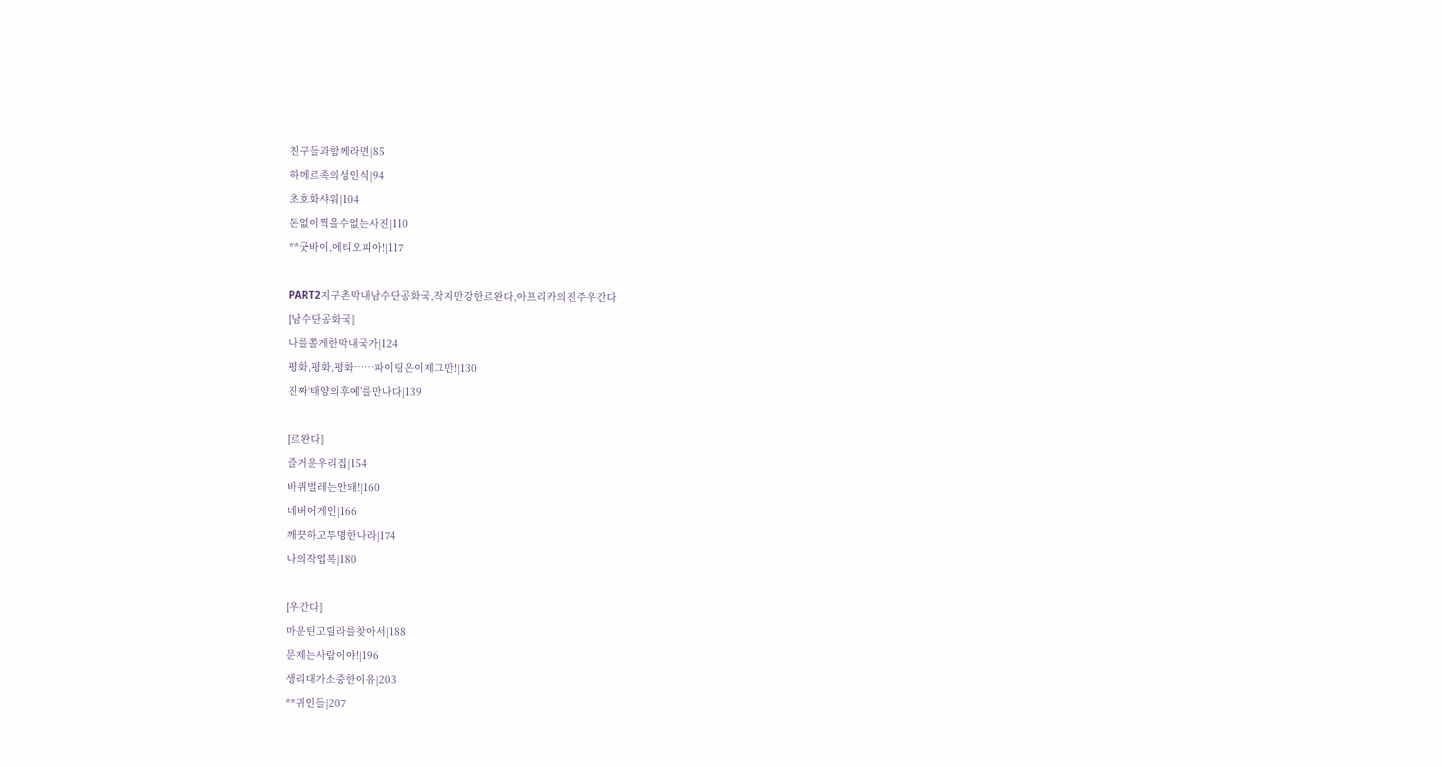친구들과함께라면|85
하메르족의성인식|94
초호화샤워|104
돈없이찍을수없는사진|110
**굿바이,에티오피아!|117

PART2지구촌막내남수단공화국,작지만강한르완다,아프리카의진주우간다
[남수단공화국]
나를쫄게한막내국가|124
평화,평화,평화……파이팅은이제그만!|130
진짜‘태양의후예’를만나다|139

[르완다]
즐거운우리집|154
바퀴벌레는안돼!|160
네버어게인|166
깨끗하고투명한나라|174
나의작업복|180

[우간다]
마운틴고릴라를찾아서|188
문제는사람이야!|196
생리대가소중한이유|203
**귀인들|207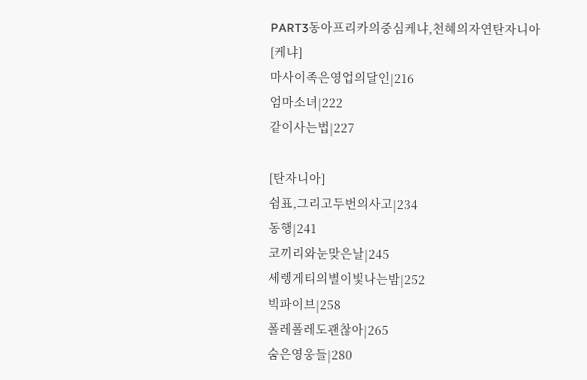PART3동아프리카의중심케냐,천혜의자연탄자니아
[케냐]
마사이족은영업의달인|216
엄마소녀|222
같이사는법|227

[탄자니아]
쉼표,그리고두번의사고|234
동행|241
코끼리와눈맞은날|245
세렝게티의별이빛나는밤|252
빅파이브|258
폴레폴레도괜찮아|265
숨은영웅들|280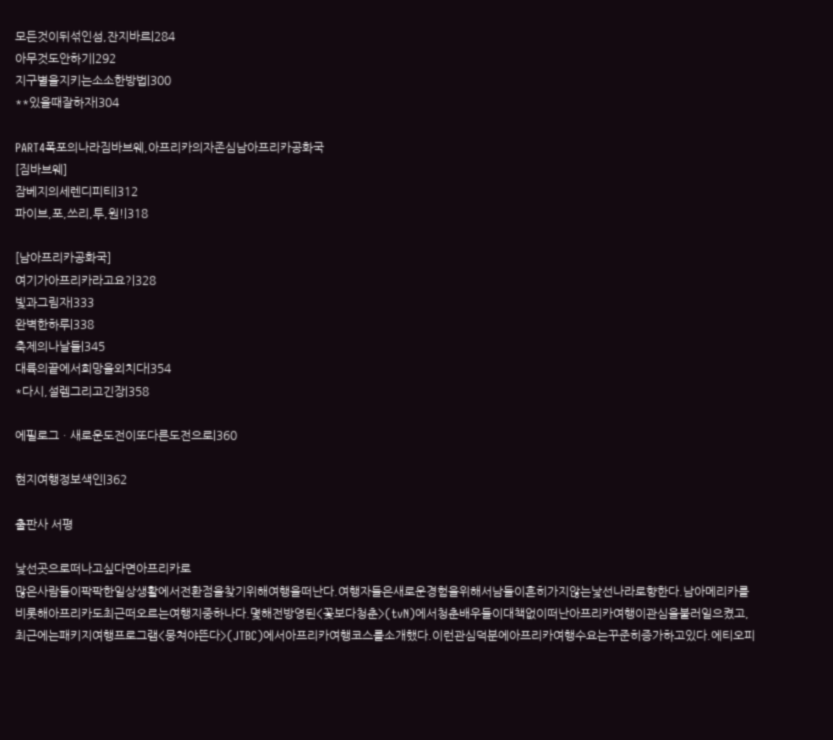모든것이뒤섞인섬,잔지바르|284
아무것도안하기|292
지구별을지키는소소한방법|300
**있을때잘하자|304

PART4폭포의나라짐바브웨,아프리카의자존심남아프리카공화국
[짐바브웨]
잠베지의세렌디피티|312
파이브,포,쓰리,투,원!|318

[남아프리카공화국]
여기가아프리카라고요?|328
빛과그림자|333
완벽한하루|338
축제의나날들|345
대륙의끝에서희망을외치다|354
*다시,설렘그리고긴장|358

에필로그ㆍ새로운도전이또다른도전으로|360

현지여행정보색인|362

출판사 서평

낯선곳으로떠나고싶다면아프리카로
많은사람들이팍팍한일상생활에서전환점을찾기위해여행을떠난다.여행자들은새로운경험을위해서남들이흔히가지않는낯선나라로향한다.남아메리카를비롯해아프리카도최근떠오르는여행지중하나다.몇해전방영된<꽃보다청춘>(tvN)에서청춘배우들이대책없이떠난아프리카여행이관심을불러일으켰고,최근에는패키지여행프로그램<뭉쳐야뜬다>(JTBC)에서아프리카여행코스를소개했다.이런관심덕분에아프리카여행수요는꾸준히증가하고있다.에티오피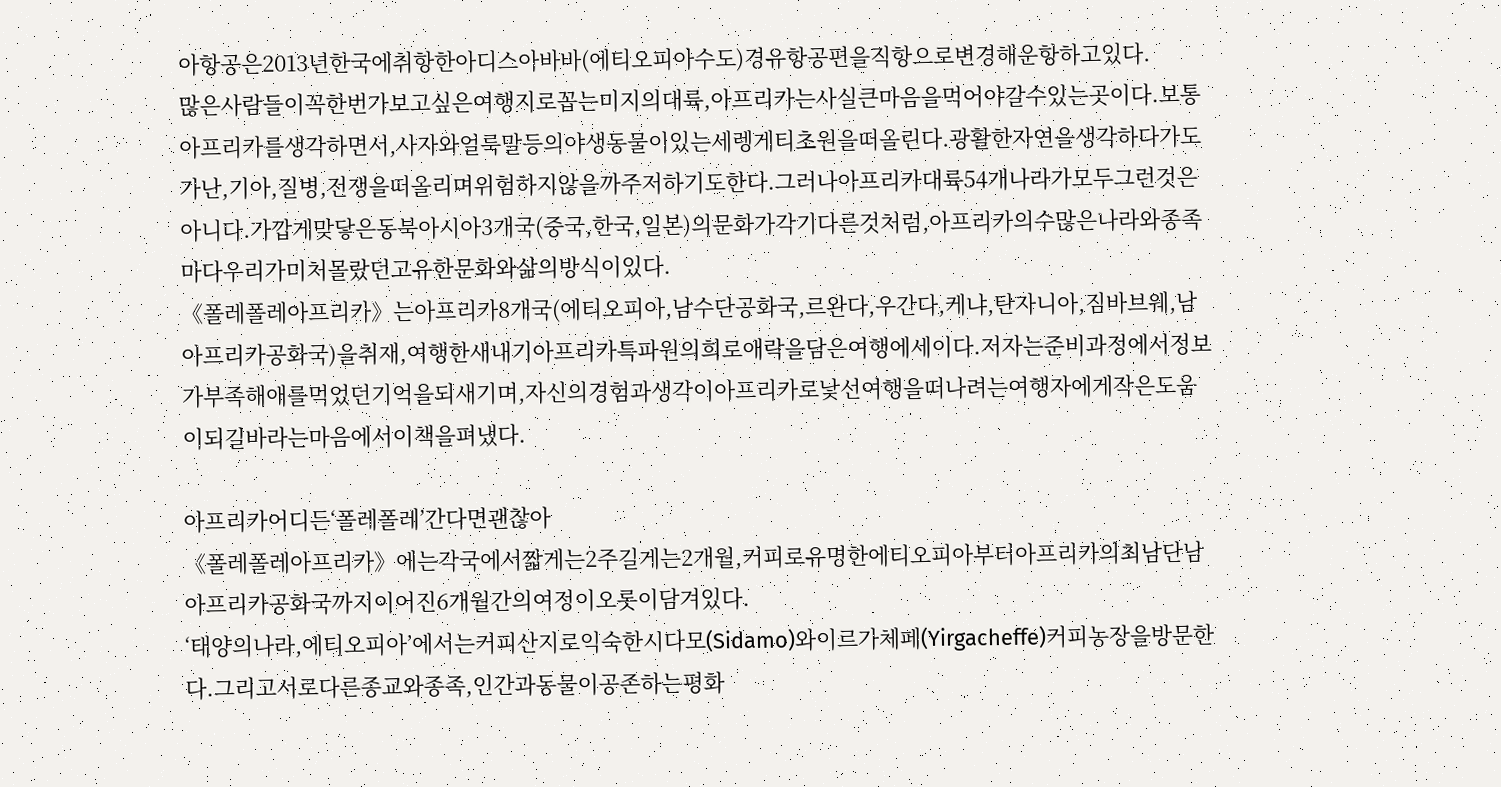아항공은2013년한국에취항한아디스아바바(에티오피아수도)경유항공편을직항으로변경해운항하고있다.
많은사람들이꼭한번가보고싶은여행지로꼽는미지의대륙,아프리카는사실큰마음을먹어야갈수있는곳이다.보통아프리카를생각하면서,사자와얼룩말등의야생동물이있는세렝게티초원을떠올린다.광활한자연을생각하다가도가난,기아,질병,전쟁을떠올리며위험하지않을까주저하기도한다.그러나아프리카대륙54개나라가모두그런것은아니다.가깝게맞닿은동북아시아3개국(중국,한국,일본)의문화가각기다른것처럼,아프리카의수많은나라와종족마다우리가미처몰랐던고유한문화와삶의방식이있다.
《폴레폴레아프리카》는아프리카8개국(에티오피아,남수단공화국,르완다,우간다,케냐,탄자니아,짐바브웨,남아프리카공화국)을취재,여행한새내기아프리카특파원의희로애락을담은여행에세이다.저자는준비과정에서정보가부족해애를먹었던기억을되새기며,자신의경험과생각이아프리카로낯선여행을떠나려는여행자에게작은도움이되길바라는마음에서이책을펴냈다.

아프리카어디든‘폴레폴레’간다면괜찮아
《폴레폴레아프리카》에는각국에서짧게는2주길게는2개월,커피로유명한에티오피아부터아프리카의최남단남아프리카공화국까지이어진6개월간의여정이오롯이담겨있다.
‘태양의나라,에티오피아’에서는커피산지로익숙한시다모(Sidamo)와이르가체페(Yirgacheffe)커피농장을방문한다.그리고서로다른종교와종족,인간과동물이공존하는평화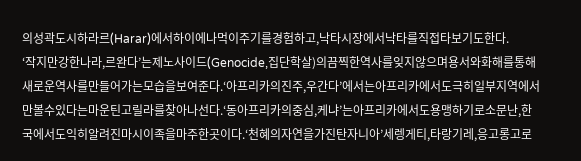의성곽도시하라르(Harar)에서하이에나먹이주기를경험하고,낙타시장에서낙타를직접타보기도한다.
‘작지만강한나라,르완다’는제노사이드(Genocide,집단학살)의끔찍한역사를잊지않으며용서와화해를통해새로운역사를만들어가는모습을보여준다.‘아프리카의진주,우간다’에서는아프리카에서도극히일부지역에서만볼수있다는마운틴고릴라를찾아나선다.‘동아프리카의중심,케냐’는아프리카에서도용맹하기로소문난,한국에서도익히알려진마시이족을마주한곳이다.‘천혜의자연을가진탄자니아’세렝게티,타랑기레,응고롱고로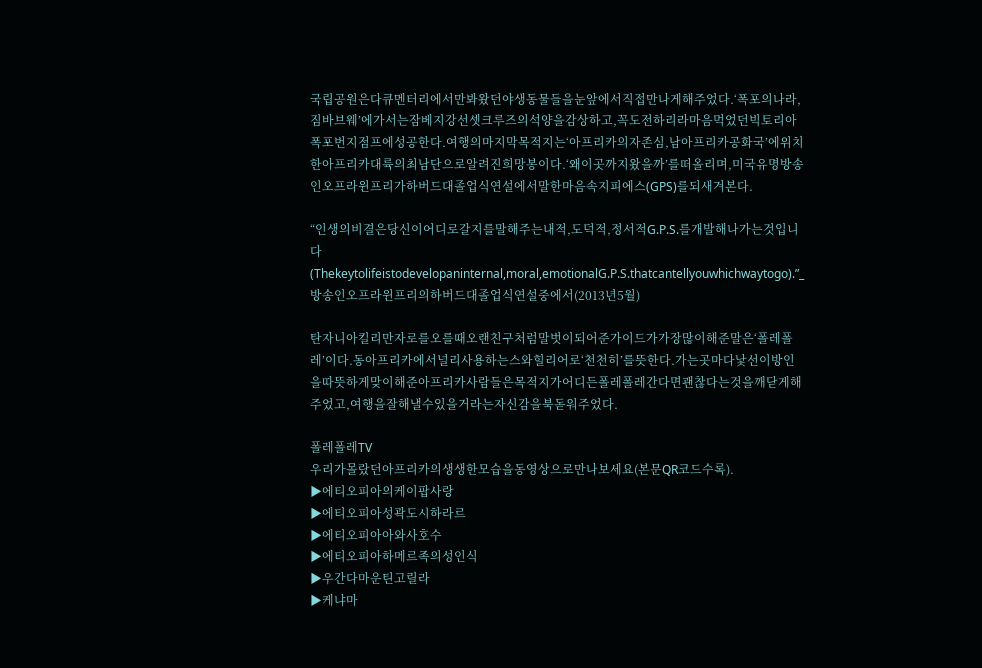국립공원은다큐멘터리에서만봐왔던야생동물들을눈앞에서직접만나게해주었다.‘폭포의나라,짐바브웨’에가서는잠베지강선셋크루즈의석양을감상하고,꼭도전하리라마음먹었던빅토리아폭포번지점프에성공한다.여행의마지막목적지는‘아프리카의자존심,남아프리카공화국’에위치한아프리카대륙의최남단으로알려진희망봉이다.‘왜이곳까지왔을까’를떠올리며,미국유명방송인오프라윈프리가하버드대졸업식연설에서말한마음속지피에스(GPS)를되새겨본다.

“인생의비결은당신이어디로갈지를말해주는내적,도덕적,정서적G.P.S.를개발해나가는것입니다(Thekeytolifeistodevelopaninternal,moral,emotionalG.P.S.thatcantellyouwhichwaytogo).”_방송인오프라윈프리의하버드대졸업식연설중에서(2013년5월)

탄자니아킬리만자로를오를때오랜친구처럼말벗이되어준가이드가가장많이해준말은‘폴레폴레’이다.동아프리카에서널리사용하는스와힐리어로‘천천히’를뜻한다.가는곳마다낯선이방인을따뜻하게맞이해준아프리카사람들은목적지가어디든폴레폴레간다면괜찮다는것을깨닫게해주었고,여행을잘해낼수있을거라는자신감을북돋워주었다.

폴레폴레TV
우리가몰랐던아프리카의생생한모습을동영상으로만나보세요(본문QR코드수록).
▶에티오피아의케이팝사랑
▶에티오피아성곽도시하라르
▶에티오피아아와사호수
▶에티오피아하메르족의성인식
▶우간다마운틴고릴라
▶케냐마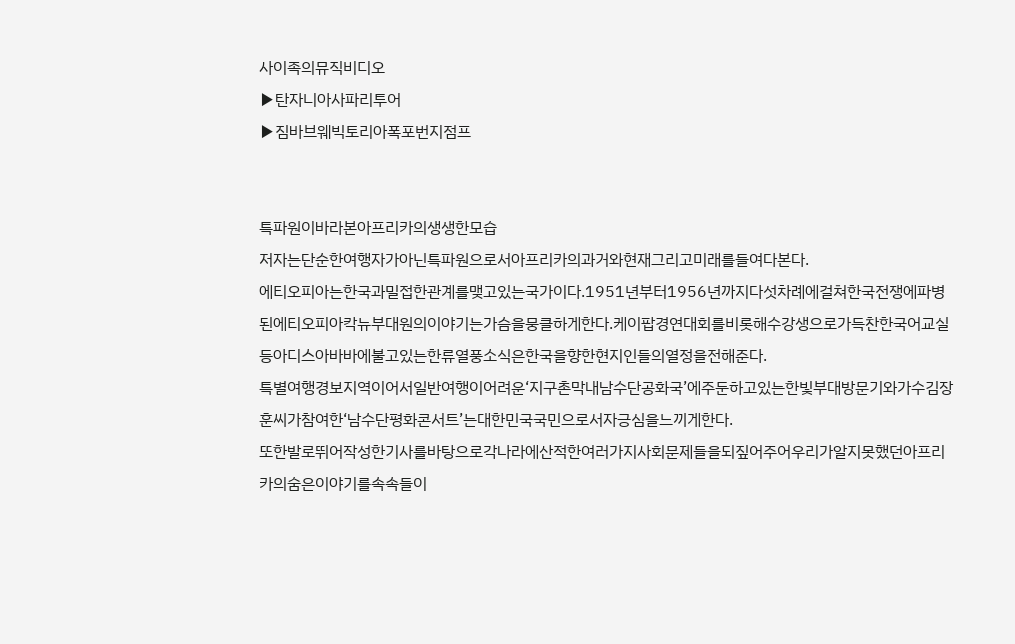사이족의뮤직비디오
▶탄자니아사파리투어
▶짐바브웨빅토리아폭포번지점프


특파원이바라본아프리카의생생한모습
저자는단순한여행자가아닌특파원으로서아프리카의과거와현재그리고미래를들여다본다.
에티오피아는한국과밀접한관계를맺고있는국가이다.1951년부터1956년까지다섯차례에걸쳐한국전쟁에파병된에티오피아칵뉴부대원의이야기는가슴을뭉클하게한다.케이팝경연대회를비롯해수강생으로가득찬한국어교실등아디스아바바에불고있는한류열풍소식은한국을향한현지인들의열정을전해준다.
특별여행경보지역이어서일반여행이어려운‘지구촌막내남수단공화국’에주둔하고있는한빛부대방문기와가수김장훈씨가참여한‘남수단평화콘서트’는대한민국국민으로서자긍심을느끼게한다.
또한발로뛰어작성한기사를바탕으로각나라에산적한여러가지사회문제들을되짚어주어우리가알지못했던아프리카의숨은이야기를속속들이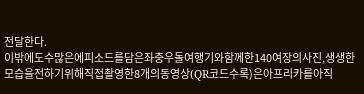전달한다.
이밖에도수많은에피소드를담은좌충우돌여행기와함께한140여장의사진,생생한모습을전하기위해직접촬영한8개의동영상(QR코드수록)은아프리카를아직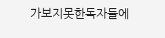가보지못한독자들에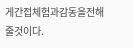게간접체험과감동을전해줄것이다.